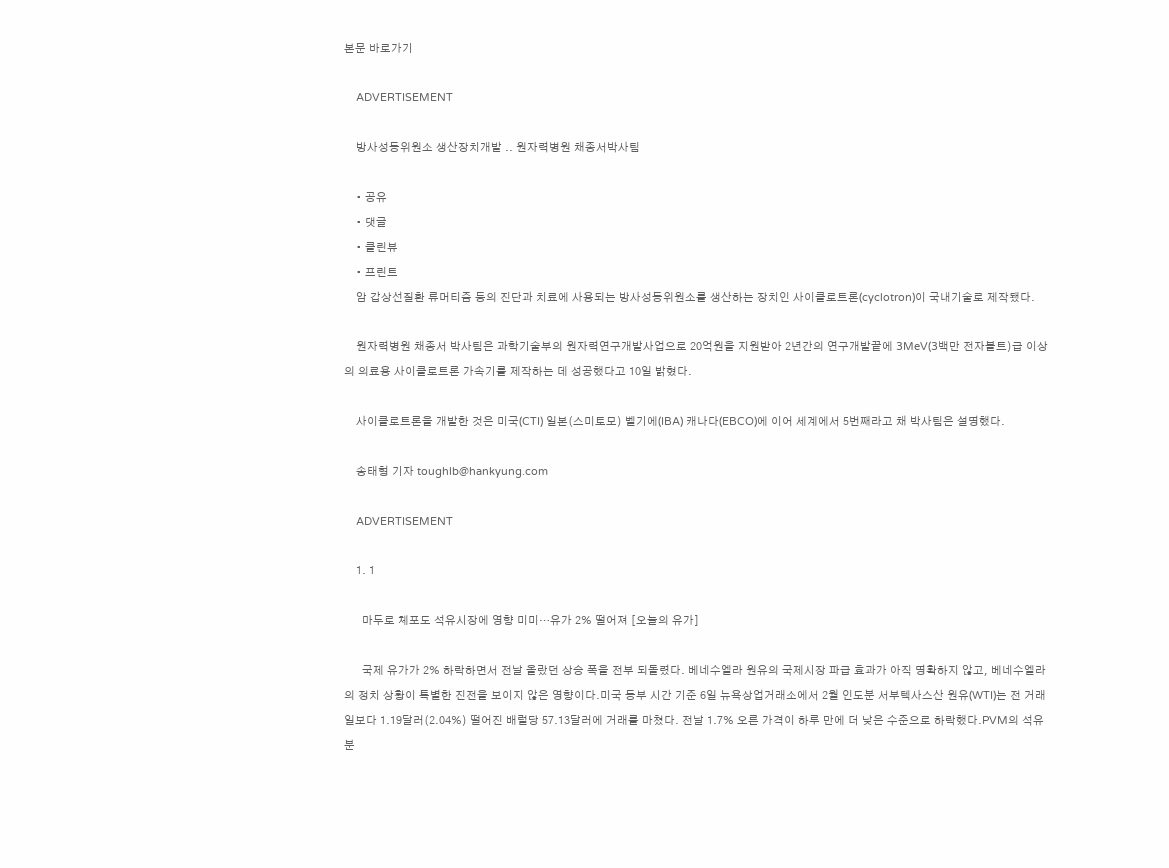본문 바로가기

    ADVERTISEMENT

    방사성동위원소 생산장치개발 .. 원자력병원 채종서박사팀

    • 공유
    • 댓글
    • 클린뷰
    • 프린트
    암 갑상선질환 류머티즘 등의 진단과 치료에 사용되는 방사성동위원소를 생산하는 장치인 사이클로트론(cyclotron)이 국내기술로 제작됐다.

    원자력병원 채종서 박사팀은 과학기술부의 원자력연구개발사업으로 20억원을 지원받아 2년간의 연구개발끝에 3MeV(3백만 전자볼트)급 이상의 의료용 사이클로트론 가속기를 제작하는 데 성공했다고 10일 밝혔다.

    사이클로트론을 개발한 것은 미국(CTI) 일본(스미토모) 벨기에(IBA) 캐나다(EBCO)에 이어 세계에서 5번째라고 채 박사팀은 설명했다.

    송태형 기자 toughlb@hankyung.com

    ADVERTISEMENT

    1. 1

      마두로 체포도 석유시장에 영향 미미…유가 2% 떨어져 [오늘의 유가]

      국제 유가가 2% 하락하면서 전날 올랐던 상승 폭을 전부 되돌렸다. 베네수엘라 원유의 국제시장 파급 효과가 아직 명확하지 않고, 베네수엘라의 정치 상황이 특별한 진전을 보이지 않은 영향이다.미국 동부 시간 기준 6일 뉴욕상업거래소에서 2월 인도분 서부텍사스산 원유(WTI)는 전 거래일보다 1.19달러(2.04%) 떨어진 배럴당 57.13달러에 거래를 마쳤다. 전날 1.7% 오른 가격이 하루 만에 더 낮은 수준으로 하락했다.PVM의 석유 분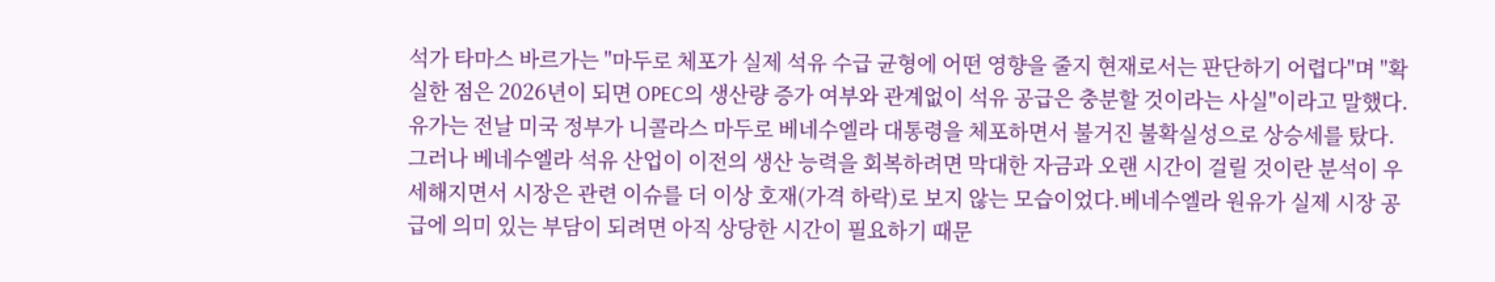석가 타마스 바르가는 "마두로 체포가 실제 석유 수급 균형에 어떤 영향을 줄지 현재로서는 판단하기 어렵다"며 "확실한 점은 2026년이 되면 OPEC의 생산량 증가 여부와 관계없이 석유 공급은 충분할 것이라는 사실"이라고 말했다.유가는 전날 미국 정부가 니콜라스 마두로 베네수엘라 대통령을 체포하면서 불거진 불확실성으로 상승세를 탔다. 그러나 베네수엘라 석유 산업이 이전의 생산 능력을 회복하려면 막대한 자금과 오랜 시간이 걸릴 것이란 분석이 우세해지면서 시장은 관련 이슈를 더 이상 호재(가격 하락)로 보지 않는 모습이었다.베네수엘라 원유가 실제 시장 공급에 의미 있는 부담이 되려면 아직 상당한 시간이 필요하기 때문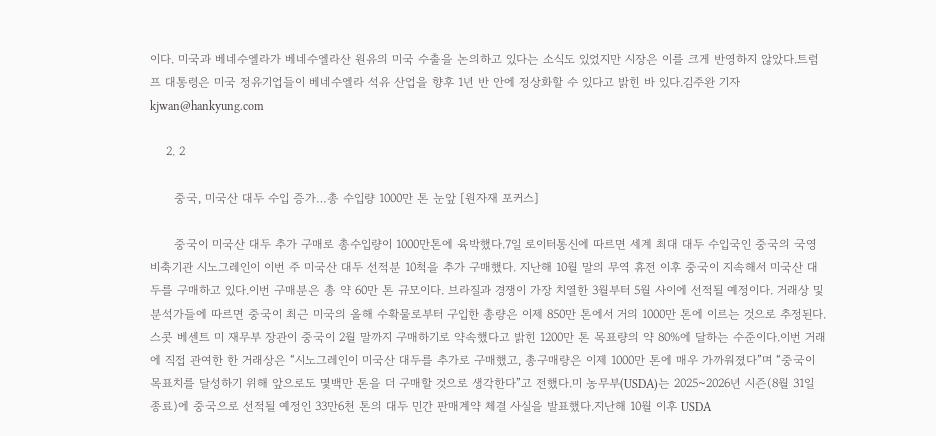이다. 미국과 베네수엘라가 베네수엘라산 원유의 미국 수출을 논의하고 있다는 소식도 있었지만 시장은 이를 크게 반영하지 않았다.트럼프 대통령은 미국 정유기업들이 베네수엘라 석유 산업을 향후 1년 반 안에 정상화할 수 있다고 밝힌 바 있다.김주완 기자 kjwan@hankyung.com

    2. 2

      중국, 미국산 대두 수입 증가…총 수입량 1000만 톤 눈앞 [원자재 포커스]

      중국이 미국산 대두 추가 구매로 총수입량이 1000만톤에 육박했다.7일 로이터통신에 따르면 세계 최대 대두 수입국인 중국의 국영 비축기관 시노그레인이 이번 주 미국산 대두 선적분 10척을 추가 구매했다. 지난해 10월 말의 무역 휴전 이후 중국이 지속해서 미국산 대두를 구매하고 있다.이번 구매분은 총 약 60만 톤 규모이다. 브라질과 경쟁이 가장 치열한 3월부터 5월 사이에 선적될 예정이다. 거래상 및 분석가들에 따르면 중국이 최근 미국의 올해 수확물로부터 구입한 총량은 이제 850만 톤에서 거의 1000만 톤에 이르는 것으로 추정된다.스콧 베센트 미 재무부 장관이 중국이 2월 말까지 구매하기로 약속했다고 밝힌 1200만 톤 목표량의 약 80%에 달하는 수준이다.이번 거래에 직접 관여한 한 거래상은 “시노그레인이 미국산 대두를 추가로 구매했고, 총구매량은 이제 1000만 톤에 매우 가까워졌다”며 “중국이 목표치를 달성하기 위해 앞으로도 몇백만 톤을 더 구매할 것으로 생각한다”고 전했다.미 농무부(USDA)는 2025~2026년 시즌(8월 31일 종료)에 중국으로 선적될 예정인 33만6천 톤의 대두 민간 판매계약 체결 사실을 발표했다.지난해 10월 이후 USDA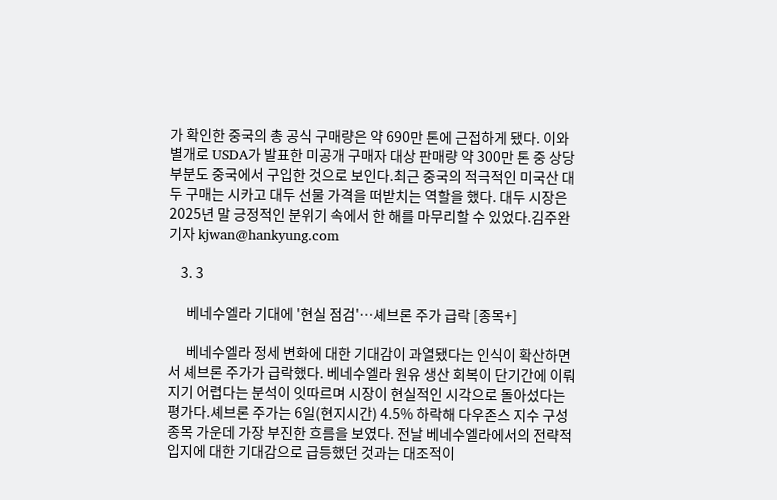가 확인한 중국의 총 공식 구매량은 약 690만 톤에 근접하게 됐다. 이와 별개로 USDA가 발표한 미공개 구매자 대상 판매량 약 300만 톤 중 상당 부분도 중국에서 구입한 것으로 보인다.최근 중국의 적극적인 미국산 대두 구매는 시카고 대두 선물 가격을 떠받치는 역할을 했다. 대두 시장은 2025년 말 긍정적인 분위기 속에서 한 해를 마무리할 수 있었다.김주완 기자 kjwan@hankyung.com

    3. 3

      베네수엘라 기대에 '현실 점검'…셰브론 주가 급락 [종목+]

      베네수엘라 정세 변화에 대한 기대감이 과열됐다는 인식이 확산하면서 셰브론 주가가 급락했다. 베네수엘라 원유 생산 회복이 단기간에 이뤄지기 어렵다는 분석이 잇따르며 시장이 현실적인 시각으로 돌아섰다는 평가다.셰브론 주가는 6일(현지시간) 4.5% 하락해 다우존스 지수 구성 종목 가운데 가장 부진한 흐름을 보였다. 전날 베네수엘라에서의 전략적 입지에 대한 기대감으로 급등했던 것과는 대조적이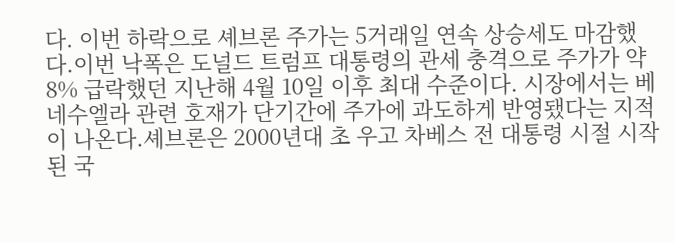다. 이번 하락으로 셰브론 주가는 5거래일 연속 상승세도 마감했다.이번 낙폭은 도널드 트럼프 대통령의 관세 충격으로 주가가 약 8% 급락했던 지난해 4월 10일 이후 최대 수준이다. 시장에서는 베네수엘라 관련 호재가 단기간에 주가에 과도하게 반영됐다는 지적이 나온다.셰브론은 2000년대 초 우고 차베스 전 대통령 시절 시작된 국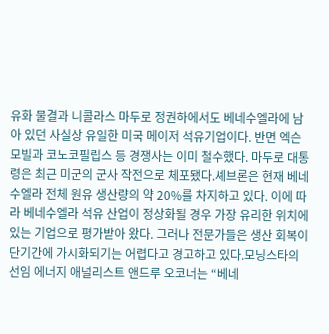유화 물결과 니콜라스 마두로 정권하에서도 베네수엘라에 남아 있던 사실상 유일한 미국 메이저 석유기업이다. 반면 엑슨모빌과 코노코필립스 등 경쟁사는 이미 철수했다. 마두로 대통령은 최근 미군의 군사 작전으로 체포됐다.셰브론은 현재 베네수엘라 전체 원유 생산량의 약 20%를 차지하고 있다. 이에 따라 베네수엘라 석유 산업이 정상화될 경우 가장 유리한 위치에 있는 기업으로 평가받아 왔다. 그러나 전문가들은 생산 회복이 단기간에 가시화되기는 어렵다고 경고하고 있다.모닝스타의 선임 에너지 애널리스트 앤드루 오코너는 “베네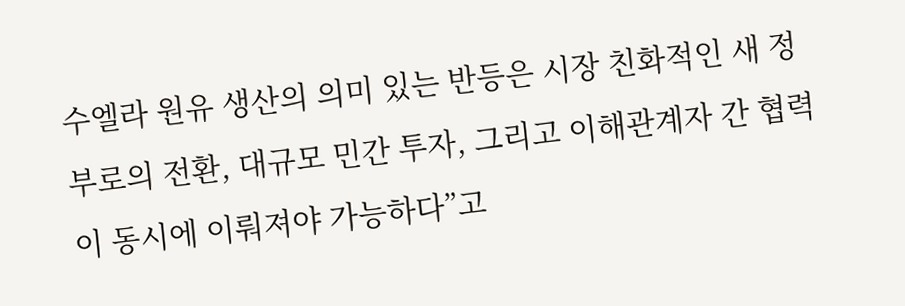수엘라 원유 생산의 의미 있는 반등은 시장 친화적인 새 정부로의 전환, 대규모 민간 투자, 그리고 이해관계자 간 협력이 동시에 이뤄져야 가능하다”고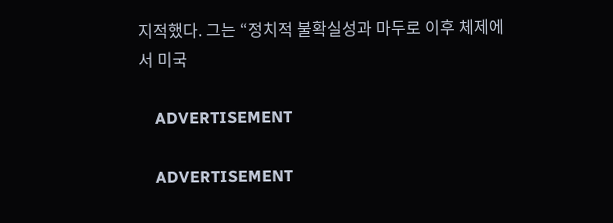지적했다. 그는 “정치적 불확실성과 마두로 이후 체제에서 미국

    ADVERTISEMENT

    ADVERTISEMENT